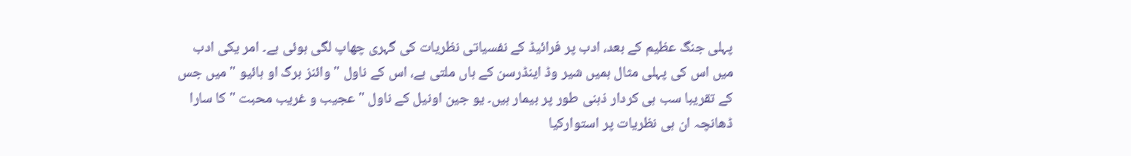پہلی جنگ عظیم کے بعد، ادب پر فرائیڈ کے نفسیاتی نظریات کی گہری چھاپ لگی ہوئی ہے۔ امر یکی ادب میں اس کی پہلی مثال ہمیں شیر وڈ اینڈرسن کے ہاں ملتی ہے، اس کے ناول " وائنز برگ او ہائیو " میں جس کے تقریبا سب ہی کردار ذہنی طور پر بیمار ہیں۔ یو جین اونیل کے ناول " عجیب و غریب محبت " کا سارا ڈھانچہ ان ہی نظریات پر استوارکیا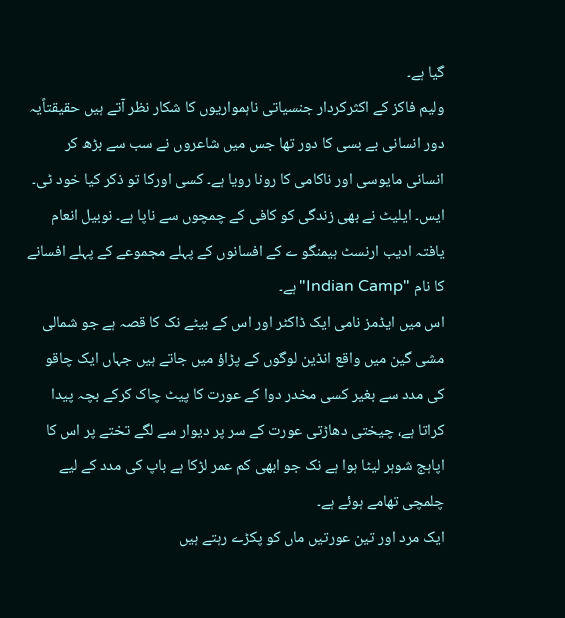گیا ہے۔
ولیم فاکز کے اکثرکردار جنسیاتی ناہمواریوں کا شکار نظر آتے ہیں حقیقتاًیہ دور انسانی بے بسی کا دور تھا جس میں شاعروں نے سب سے بڑھ کر انسانی مایوسی اور ناکامی کا رونا رویا ہے۔ کسی اورکا تو ذکر کیا خود ٹی۔ ایس۔ ایلیٹ نے بھی زندگی کو کافی کے چمچوں سے ناپا ہے۔ نوبیل انعام یافتہ ادیب ارنسٹ ہیمنگو ے کے افسانوں کے پہلے مجموعے کے پہلے افسانے کا نام "Indian Camp"ہے۔
اس میں ایڈمز نامی ایک ڈاکٹر اور اس کے بیٹے نک کا قصہ ہے جو شمالی مشی گین میں واقع انڈین لوگوں کے پڑاؤ میں جاتے ہیں جہاں ایک چاقو کی مدد سے بغیر کسی مخدر دوا کے عورت کا پیٹ چاک کرکے بچہ پیدا کراتا ہے، چیختی دھاڑتی عورت کے سر پر دیوار سے لگے تختے پر اس کا اپاہج شوہر لیٹا ہوا ہے نک جو ابھی کم عمر لڑکا ہے باپ کی مدد کے لیے چلمچی تھامے ہوئے ہے۔
ایک مرد اور تین عورتیں ماں کو پکڑے رہتے ہیں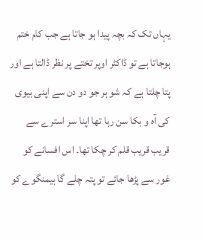یہاں تک کہ بچہ پیدا ہو جاتا ہے جب کام ختم ہوجاتا ہے تو ڈاکٹر اوپر تختے پر نظر ڈالتا ہے اور پتا چلتا ہے کہ شو ہر جو دو دن سے اپنی بیوی کی آہ و بکا سن رہا تھا اپنا سر استرے سے قریب قریب قلم کر چکا تھا۔ اس افسانے کو غور سے پڑھا جائے تو پتہ چلے گا ہیمنگوے کو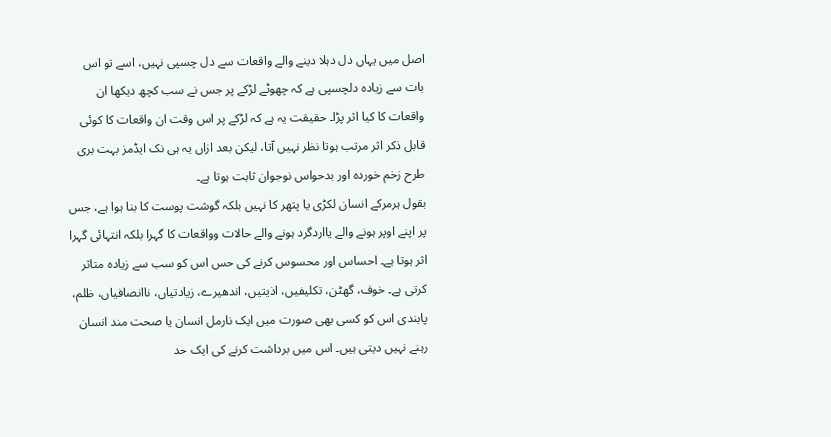اصل میں یہاں دل دہلا دینے والے واقعات سے دل چسپی نہیں، اسے تو اس بات سے زیادہ دلچسپی ہے کہ چھوٹے لڑکے پر جس نے سب کچھ دیکھا ان واقعات کا کیا اثر پڑا۔ حقیقت یہ ہے کہ لڑکے پر اس وقت ان واقعات کا کوئی قابل ذکر اثر مرتب ہوتا نظر نہیں آتا، لیکن بعد ازاں یہ ہی نک ایڈمز بہت بری طرح زخم خوردہ اور بدحواس نوجوان ثابت ہوتا ہے۔
بقول ہرمرکے انسان لکڑی یا پتھر کا نہیں بلکہ گوشت پوست کا بنا ہوا ہے، جس پر اپنے اوپر ہونے والے یااردگرد ہونے والے حالات وواقعات کا گہرا بلکہ انتہائی گہرا اثر ہوتا ہے۔ احساس اور محسوس کرنے کی حس اس کو سب سے زیادہ متاثر کرتی ہے۔ خوف، گھٹن، تکلیفیں، اذیتیں، اندھیرے، زیادتیاں، ناانصافیاں، ظلم، پابندی اس کو کسی بھی صورت میں ایک نارمل انسان یا صحت مند انسان رہنے نہیں دیتی ہیں۔ اس میں برداشت کرنے کی ایک حد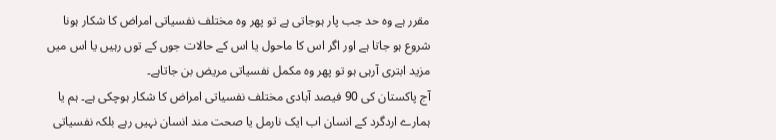مقرر ہے وہ حد جب پار ہوجاتی ہے تو پھر وہ مختلف نفسیاتی امراض کا شکار ہونا شروع ہو جاتا ہے اور اگر اس کا ماحول یا اس کے حالات جوں کے توں رہیں یا اس میں مزید ابتری آرہی ہو تو پھر وہ مکمل نفسیاتی مریض بن جاتاہے۔
آج پاکستان کی 90 فیصد آبادی مختلف نفسیاتی امراض کا شکار ہوچکی ہے۔ ہم یا ہمارے اردگرد کے انسان اب ایک نارمل یا صحت مند انسان نہیں رہے بلکہ نفسیاتی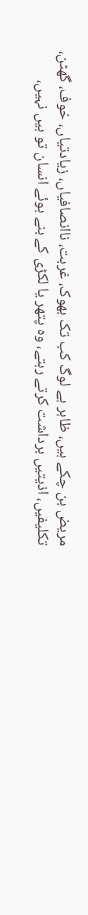مریض بن چکے ہیں، ظاہر ہے لوگ کب تک بھوک، غربت، ناانصافیاں، زیادتیاں، خوف، گھٹن، تکلیفیں، اذیتیں برداشت کرتے رہتے، وہ پتھر یا لکڑی کے بنے ہوئے انسان تو ہیں نہیں،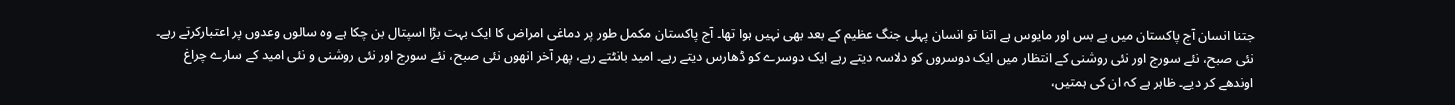جتنا انسان آج پاکستان میں بے بس اور مایوس ہے اتنا تو انسان پہلی جنگ عظیم کے بعد بھی نہیں ہوا تھا۔ آج پاکستان مکمل طور پر دماغی امراض کا ایک بہت بڑا اسپتال بن چکا ہے وہ سالوں وعدوں پر اعتبارکرتے رہے۔
نئی صبح، نئے سورج اور نئی روشنی کے انتظار میں ایک دوسروں کو دلاسہ دیتے رہے ایک دوسرے کو ڈھارس دیتے رہے۔ امید بانٹتے رہے، پھر آخر انھوں نئی صبح، نئے سورج اور نئی روشنی و نئی امید کے سارے چراغ اوندھے کر دیے۔ ظاہر ہے کہ ان کی ہمتیں،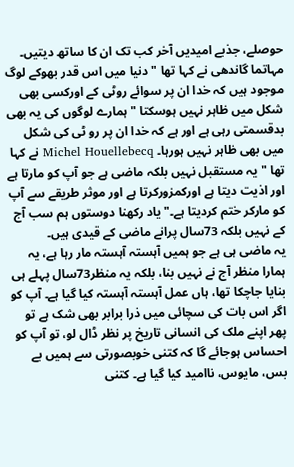حوصلے، جذبے امیدیں آخر کب تک ان کا ساتھ دیتیں۔
مہاتما گاندھی نے کہا تھا " دنیا میں اس قدر بھوکے لوگ موجود ہیں کہ خدا ان پر سوائے روٹی کے اورکسی بھی شکل میں ظاہر نہیں ہوسکتا " ہمارے لوگوں کی یہ بھی بدقسمتی رہی ہے اور ہے کہ خدا ان پر رو ٹی کی شکل میں بھی ظاہر نہیں ہورہا۔ Michel Houellebecq نے کہا تھا " یہ مستقبل نہیں بلکہ ماضی ہے جو آپ کو مارتا ہے اور اذیت دیتا ہے اورکمزورکرتا ہے اور موثر طریقے سے آپ کو مارکر ختم کردیتا ہے۔" یاد رکھنا دوستوں ہم سب آج کے نہیں بلکہ 73سال پرانے ماضی کے قیدی ہیں۔
یہ ماضی ہی ہے جو ہمیں آہستہ آہستہ مار رہا ہے، یہ ہمارا منظر آج نے نہیں بنا، بلکہ یہ منظر73سال پہلے ہی بنایا جاچکا تھا، ہاں عمل آہستہ آہستہ کیا گیا ہے۔ آپ کو اگر اس بات کی سچائی میں ذرا برابر بھی شک ہے تو پھر اپنے ملک کی انسانی تاریخ پر نظر ڈال لو، تو آپ کو احساس ہوجائے گا کہ کتنی خوبصورتی سے ہمیں بے بس، مایوس، ناامید کیا گیا ہے۔ کتنی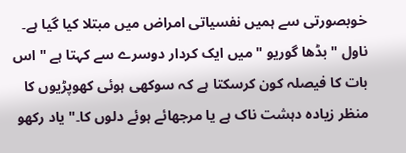خوبصورتی سے ہمیں نفسیاتی امراض میں مبتلا کیا گیا ہے۔ ناول " بڈھا گوریو " میں ایک کردار دوسرے سے کہتا ہے " اس بات کا فیصلہ کون کرسکتا ہے کہ سوکھی ہوئی کھوپڑیوں کا منظر زیادہ دہشت ناک ہے یا مرجھائے ہوئے دلوں کا۔" یاد رکھو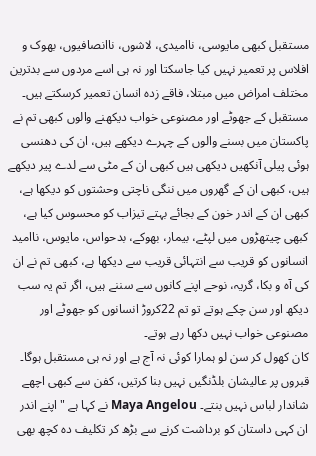مستقبل کبھی مایوسی، ناامیدی، لاشوں، ناانصافیوں، بھوک و افلاس پر تعمیر نہیں کیا جاسکتا اور نہ ہی اسے مردوں سے بدترین مختلف امراض میں مبتلا، فاقے زدہ انسان تعمیر کرسکتے ہیں۔
مستقبل کے جھوٹے اور مصنوعی خواب دیکھنے والوں کبھی تم نے پاکستان میں بسنے والوں کے چہرے دیکھے ہیں، ان کی دھنسی ہوئی پیلی آنکھیں دیکھی ہیں کبھی ان کے مٹی سے لدے پیر دیکھے ہیں، کبھی ان کے گھروں میں ننگی ناچتی وحشتوں کو دیکھا ہے، کبھی ان کے اندر خون کے بجائے بہتے تیزاب کو محسوس کیا ہے، کبھی چیتھڑوں میں لپٹے، بیمار، بھوکے، بدحواس، مایوس، ناامید انسانوں کو قریب سے انتہائی قریب سے دیکھا ہے، کبھی تم نے ان کی آہ و بکا، گریہ، نوحے اپنے کانوں سے سننے ہیں، اگر تم یہ سب دیکھ اور سن چکے ہوتے تو تم 22کروڑ انسانوں کو جھوٹے اور مصنوعی خواب نہیں دکھا رہے ہوتے۔
کان کھول کر سن لو ہمارا کوئی نہ آج ہے اور نہ ہی مستقبل ہوگا۔ قبروں پر عالیشان بلڈنگیں نہیں بنا کرتیں، کفن سے کبھی اچھے شاندار لباس نہیں بنتے۔ Maya Angelou نے کہا ہے " اپنے اندر ان کہی داستان کو برداشت کرنے سے بڑھ کر تکلیف دہ کچھ بھی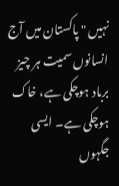نہیں " پاکستان میں آج انسانوں سمیت ہر چیز برباد ہوچکی ہے، خاک ہوچکی ہے۔ ایسی جگہوں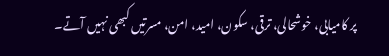پر کامیابی، خوشحالی، ترقی، سکون، امید، امن، مسرتیں کبھی نہیں آتے۔